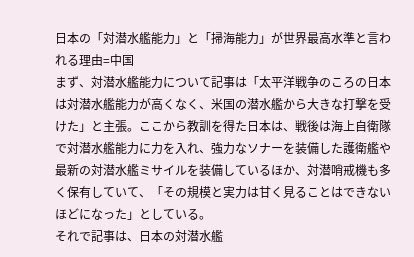日本の「対潜水艦能力」と「掃海能力」が世界最高水準と言われる理由=中国
まず、対潜水艦能力について記事は「太平洋戦争のころの日本は対潜水艦能力が高くなく、米国の潜水艦から大きな打撃を受けた」と主張。ここから教訓を得た日本は、戦後は海上自衛隊で対潜水艦能力に力を入れ、強力なソナーを装備した護衛艦や最新の対潜水艦ミサイルを装備しているほか、対潜哨戒機も多く保有していて、「その規模と実力は甘く見ることはできないほどになった」としている。
それで記事は、日本の対潜水艦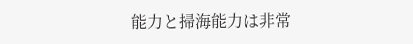能力と掃海能力は非常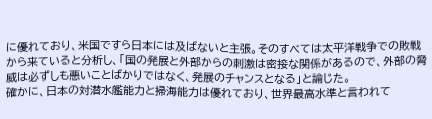に優れており、米国ですら日本には及ばないと主張。そのすべては太平洋戦争での敗戦から来ていると分析し、「国の発展と外部からの刺激は密接な関係があるので、外部の脅威は必ずしも悪いことばかりではなく、発展のチャンスとなる」と論じた。
確かに、日本の対潜水艦能力と掃海能力は優れており、世界最高水準と言われて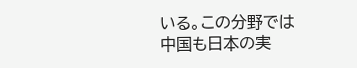いる。この分野では中国も日本の実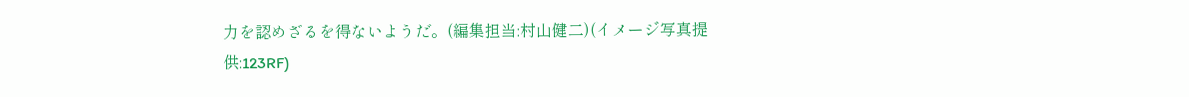力を認めざるを得ないようだ。(編集担当:村山健二)(イメージ写真提供:123RF)